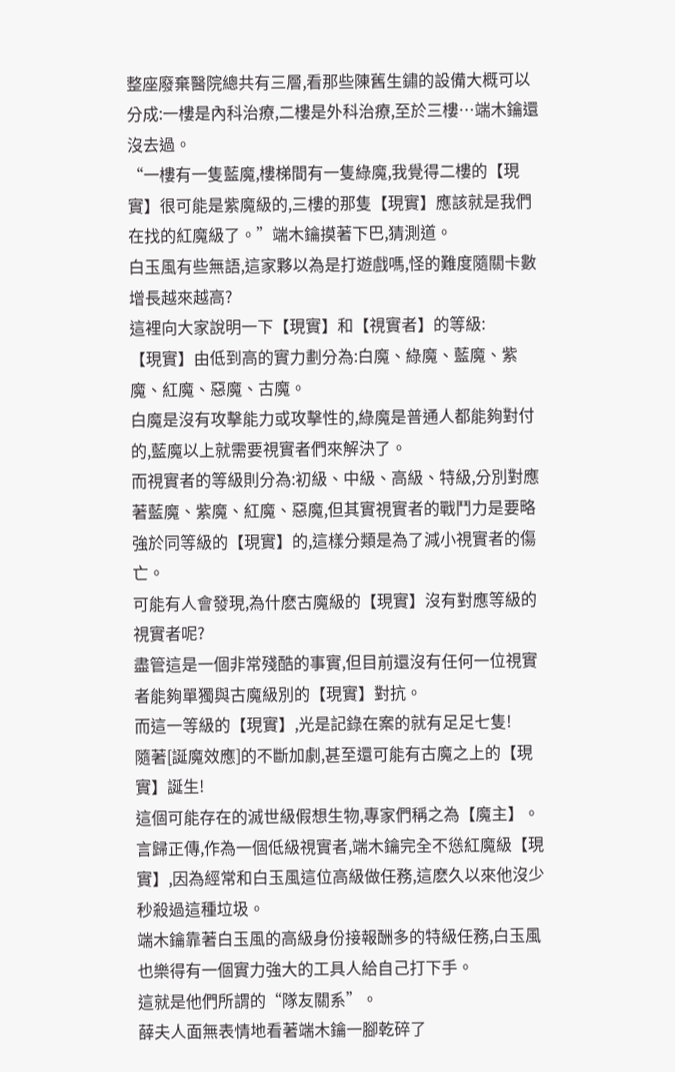整座廢棄醫院總共有三層,看那些陳舊生鏽的設備大概可以分成:一樓是內科治療,二樓是外科治療,至於三樓…端木鑰還沒去過。
“一樓有一隻藍魔,樓梯間有一隻綠魔,我覺得二樓的【現實】很可能是紫魔級的,三樓的那隻【現實】應該就是我們在找的紅魔級了。”端木鑰摸著下巴,猜測道。
白玉風有些無語,這家夥以為是打遊戲嗎,怪的難度隨關卡數增長越來越高?
這裡向大家說明一下【現實】和【視實者】的等級:
【現實】由低到高的實力劃分為:白魔、綠魔、藍魔、紫魔、紅魔、惡魔、古魔。
白魔是沒有攻擊能力或攻擊性的,綠魔是普通人都能夠對付的,藍魔以上就需要視實者們來解決了。
而視實者的等級則分為:初級、中級、高級、特級,分別對應著藍魔、紫魔、紅魔、惡魔,但其實視實者的戰鬥力是要略強於同等級的【現實】的,這樣分類是為了減小視實者的傷亡。
可能有人會發現,為什麽古魔級的【現實】沒有對應等級的視實者呢?
盡管這是一個非常殘酷的事實,但目前還沒有任何一位視實者能夠單獨與古魔級別的【現實】對抗。
而這一等級的【現實】,光是記錄在案的就有足足七隻!
隨著[誕魔效應]的不斷加劇,甚至還可能有古魔之上的【現實】誕生!
這個可能存在的滅世級假想生物,專家們稱之為【魔主】。
言歸正傳,作為一個低級視實者,端木鑰完全不慫紅魔級【現實】,因為經常和白玉風這位高級做任務,這麽久以來他沒少秒殺過這種垃圾。
端木鑰靠著白玉風的高級身份接報酬多的特級任務,白玉風也樂得有一個實力強大的工具人給自己打下手。
這就是他們所謂的“隊友關系”。
薛夫人面無表情地看著端木鑰一腳乾碎了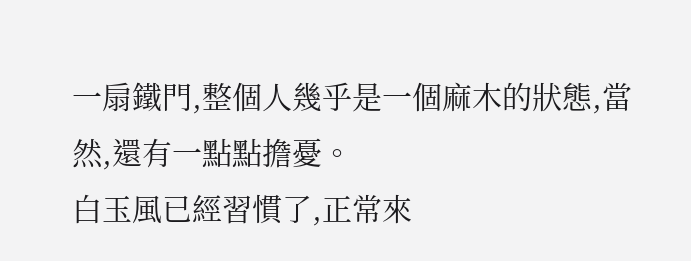一扇鐵門,整個人幾乎是一個麻木的狀態,當然,還有一點點擔憂。
白玉風已經習慣了,正常來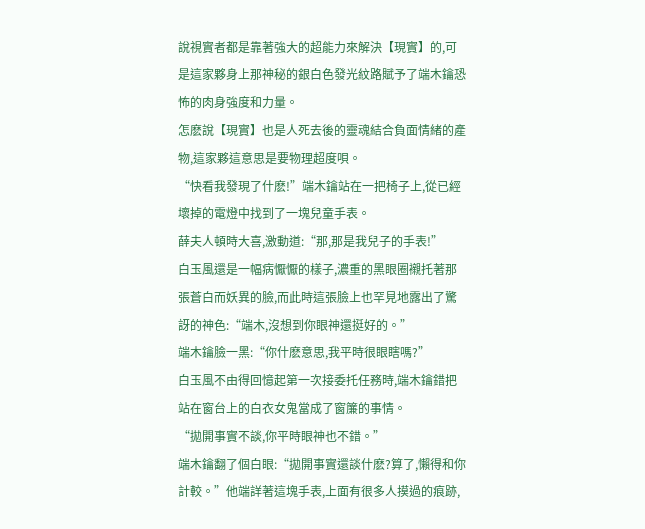說視實者都是靠著強大的超能力來解決【現實】的,可是這家夥身上那神秘的銀白色發光紋路賦予了端木鑰恐怖的肉身強度和力量。
怎麽說【現實】也是人死去後的靈魂結合負面情緒的產物,這家夥這意思是要物理超度唄。
“快看我發現了什麽!”端木鑰站在一把椅子上,從已經壞掉的電燈中找到了一塊兒童手表。
薛夫人頓時大喜,激動道:“那,那是我兒子的手表!”
白玉風還是一幅病懨懨的樣子,濃重的黑眼圈襯托著那張蒼白而妖異的臉,而此時這張臉上也罕見地露出了驚訝的神色:“端木,沒想到你眼神還挺好的。”
端木鑰臉一黑:“你什麽意思,我平時很眼瞎嗎?”
白玉風不由得回憶起第一次接委托任務時,端木鑰錯把站在窗台上的白衣女鬼當成了窗簾的事情。
“拋開事實不談,你平時眼神也不錯。”
端木鑰翻了個白眼:“拋開事實還談什麽?算了,懶得和你計較。”他端詳著這塊手表,上面有很多人摸過的痕跡,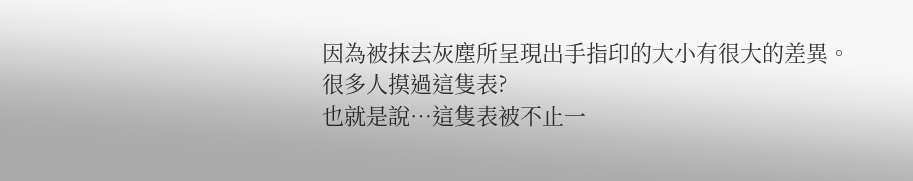因為被抹去灰塵所呈現出手指印的大小有很大的差異。
很多人摸過這隻表?
也就是說…這隻表被不止一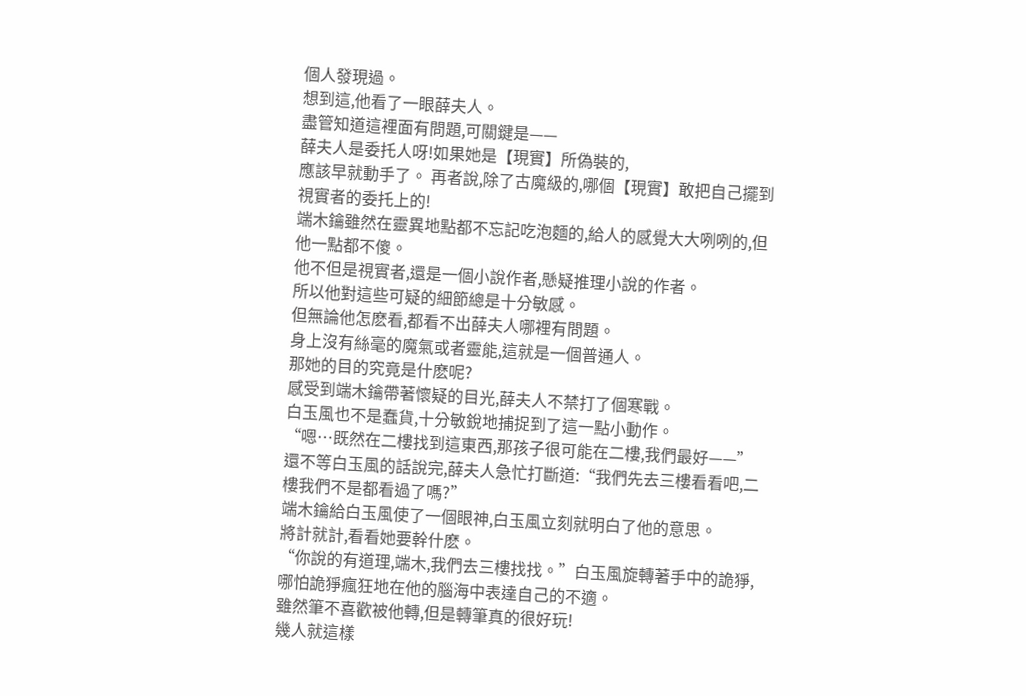個人發現過。
想到這,他看了一眼薛夫人。
盡管知道這裡面有問題,可關鍵是——
薛夫人是委托人呀!如果她是【現實】所偽裝的,
應該早就動手了。 再者說,除了古魔級的,哪個【現實】敢把自己擺到視實者的委托上的!
端木鑰雖然在靈異地點都不忘記吃泡麵的,給人的感覺大大咧咧的,但他一點都不傻。
他不但是視實者,還是一個小說作者,懸疑推理小說的作者。
所以他對這些可疑的細節總是十分敏感。
但無論他怎麽看,都看不出薛夫人哪裡有問題。
身上沒有絲毫的魔氣或者靈能,這就是一個普通人。
那她的目的究竟是什麽呢?
感受到端木鑰帶著懷疑的目光,薛夫人不禁打了個寒戰。
白玉風也不是蠢貨,十分敏銳地捕捉到了這一點小動作。
“嗯…既然在二樓找到這東西,那孩子很可能在二樓,我們最好——”
還不等白玉風的話說完,薛夫人急忙打斷道:“我們先去三樓看看吧,二樓我們不是都看過了嗎?”
端木鑰給白玉風使了一個眼神,白玉風立刻就明白了他的意思。
將計就計,看看她要幹什麽。
“你說的有道理,端木,我們去三樓找找。”白玉風旋轉著手中的詭猙,哪怕詭猙瘋狂地在他的腦海中表達自己的不適。
雖然筆不喜歡被他轉,但是轉筆真的很好玩!
幾人就這樣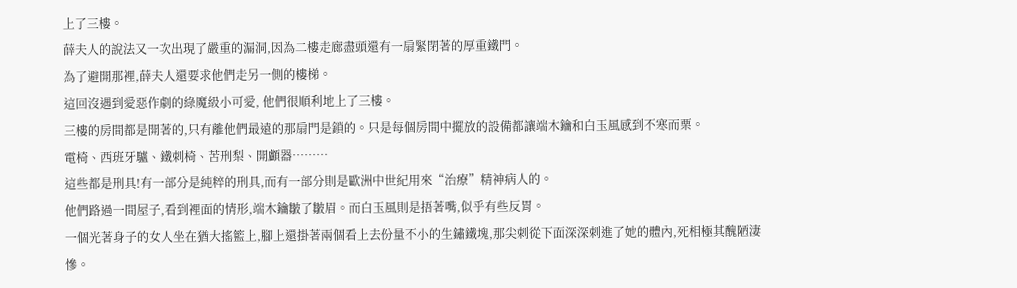上了三樓。
薛夫人的說法又一次出現了嚴重的漏洞,因為二樓走廊盡頭還有一扇緊閉著的厚重鐵門。
為了避開那裡,薛夫人還要求他們走另一側的樓梯。
這回沒遇到愛惡作劇的綠魔級小可愛, 他們很順利地上了三樓。
三樓的房間都是開著的,只有離他們最遠的那扇門是鎖的。只是每個房間中擺放的設備都讓端木鑰和白玉風感到不寒而栗。
電椅、西班牙驢、鐵刺椅、苦刑梨、開顱器………
這些都是刑具!有一部分是純粹的刑具,而有一部分則是歐洲中世紀用來“治療”精神病人的。
他們路過一間屋子,看到裡面的情形,端木鑰皺了皺眉。而白玉風則是捂著嘴,似乎有些反胃。
一個光著身子的女人坐在猶大搖籃上,腳上還掛著兩個看上去份量不小的生鏽鐵塊,那尖刺從下面深深刺進了她的體內,死相極其醜陋淒慘。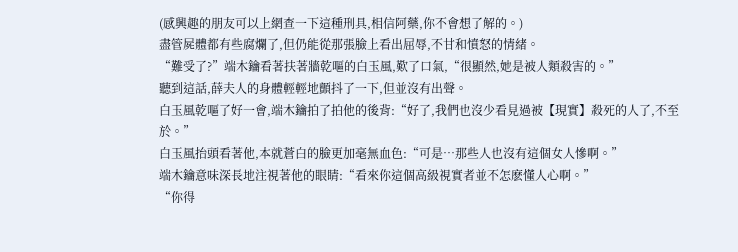(感興趣的朋友可以上網查一下這種刑具,相信阿藥,你不會想了解的。)
盡管屍體都有些腐爛了,但仍能從那張臉上看出屈辱,不甘和憤怒的情緒。
“難受了?”端木鑰看著扶著牆乾嘔的白玉風,歎了口氣,“很顯然,她是被人類殺害的。”
聽到這話,薛夫人的身體輕輕地顫抖了一下,但並沒有出聲。
白玉風乾嘔了好一會,端木鑰拍了拍他的後背:“好了,我們也沒少看見過被【現實】殺死的人了,不至於。”
白玉風抬頭看著他,本就蒼白的臉更加毫無血色:“可是…那些人也沒有這個女人慘啊。”
端木鑰意味深長地注視著他的眼睛:“看來你這個高級視實者並不怎麽懂人心啊。”
“你得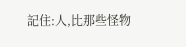記住:人,比那些怪物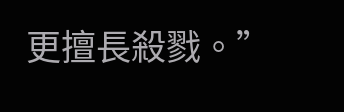更擅長殺戮。”